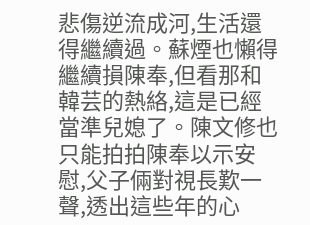悲傷逆流成河,生活還得繼續過。蘇煙也懶得繼續損陳奉,但看那和韓芸的熱絡,這是已經當準兒媳了。陳文修也只能拍拍陳奉以示安慰,父子倆對視長歎一聲,透出這些年的心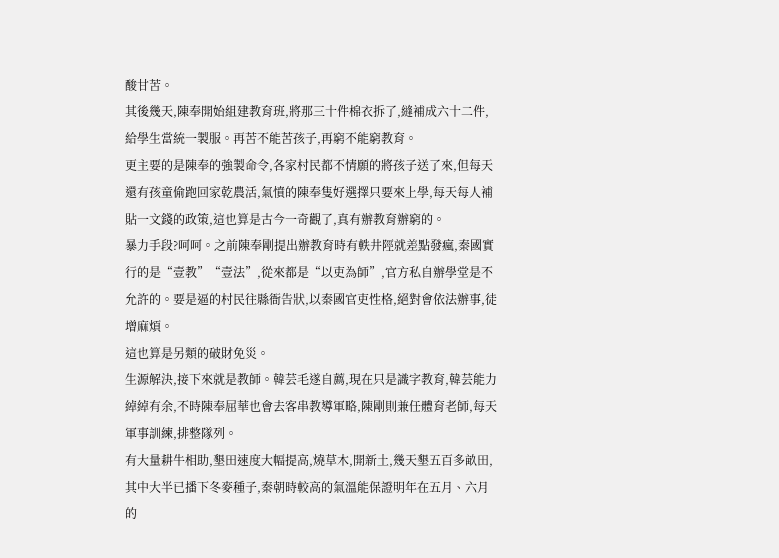酸甘苦。
其後幾天,陳奉開始組建教育班,將那三十件棉衣拆了,縫補成六十二件,給學生當統一製服。再苦不能苦孩子,再窮不能窮教育。
更主要的是陳奉的強製命令,各家村民都不情願的將孩子送了來,但每天還有孩童偷跑回家乾農活,氣憤的陳奉隻好選擇只要來上學,每天每人補貼一文錢的政策,這也算是古今一奇觀了,真有辦教育辦窮的。
暴力手段?呵呵。之前陳奉剛提出辦教育時有軼井陘就差點發瘋,秦國實行的是“壹教”“壹法”,從來都是“以吏為師”,官方私自辦學堂是不允許的。要是逼的村民往縣衙告狀,以秦國官吏性格,絕對會依法辦事,徒增麻煩。
這也算是另類的破財免災。
生源解決,接下來就是教師。韓芸毛遂自薦,現在只是識字教育,韓芸能力綽綽有余,不時陳奉屈華也會去客串教導軍略,陳剛則兼任體育老師,每天軍事訓練,排整隊列。
有大量耕牛相助,墾田速度大幅提高,燒草木,開新土,幾天墾五百多畝田,其中大半已播下冬麥種子,秦朝時較高的氣溫能保證明年在五月、六月的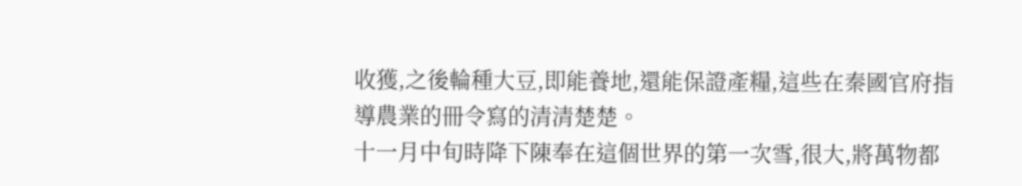收獲,之後輪種大豆,即能養地,還能保證產糧,這些在秦國官府指導農業的冊令寫的清清楚楚。
十一月中旬時降下陳奉在這個世界的第一次雪,很大,將萬物都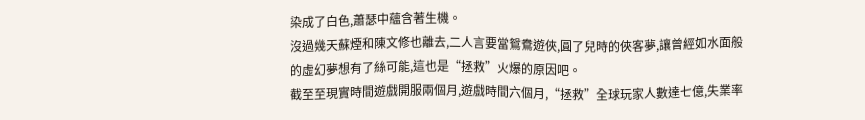染成了白色,蕭瑟中蘊含著生機。
沒過幾天蘇煙和陳文修也離去,二人言要當鴛鴦遊俠,圓了兒時的俠客夢,讓曾經如水面般的虛幻夢想有了絲可能,這也是“拯救”火爆的原因吧。
截至至現實時間遊戲開服兩個月,遊戲時間六個月,“拯救”全球玩家人數達七億,失業率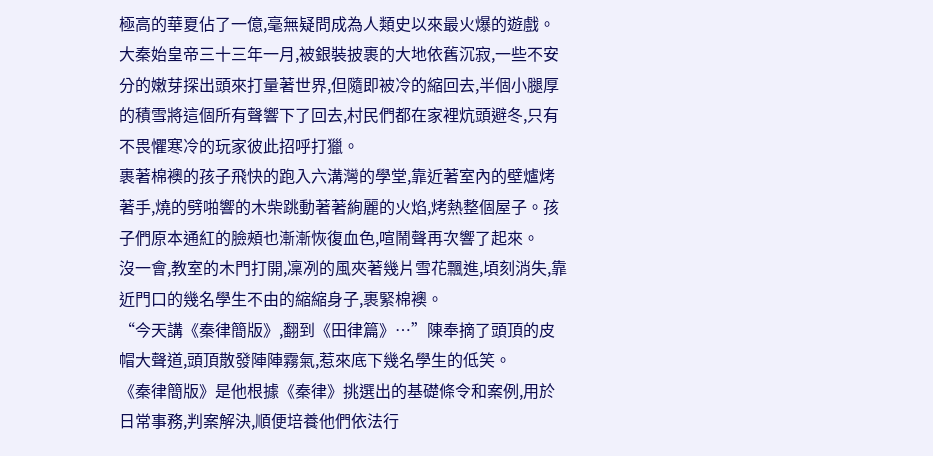極高的華夏佔了一億,毫無疑問成為人類史以來最火爆的遊戲。
大秦始皇帝三十三年一月,被銀裝披裹的大地依舊沉寂,一些不安分的嫩芽探出頭來打量著世界,但隨即被冷的縮回去,半個小腿厚的積雪將這個所有聲響下了回去,村民們都在家裡炕頭避冬,只有不畏懼寒冷的玩家彼此招呼打獵。
裹著棉襖的孩子飛快的跑入六溝灣的學堂,靠近著室內的壁爐烤著手,燒的劈啪響的木柴跳動著著絢麗的火焰,烤熱整個屋子。孩子們原本通紅的臉頰也漸漸恢復血色,喧鬧聲再次響了起來。
沒一會,教室的木門打開,凜冽的風夾著幾片雪花飄進,頃刻消失,靠近門口的幾名學生不由的縮縮身子,裹緊棉襖。
“今天講《秦律簡版》,翻到《田律篇》…”陳奉摘了頭頂的皮帽大聲道,頭頂散發陣陣霧氣,惹來底下幾名學生的低笑。
《秦律簡版》是他根據《秦律》挑選出的基礎條令和案例,用於日常事務,判案解決,順便培養他們依法行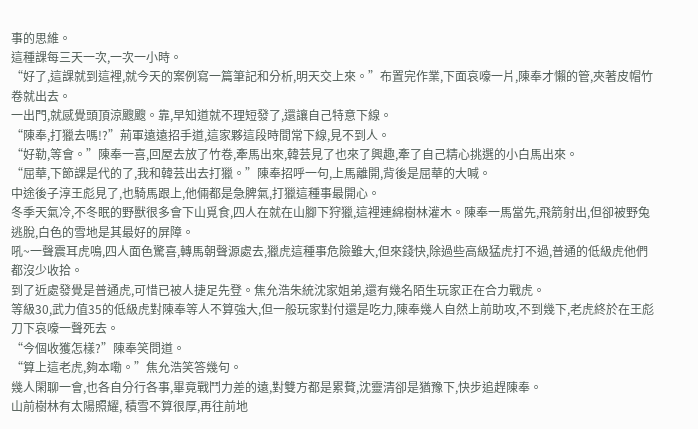事的思維。
這種課每三天一次,一次一小時。
“好了,這課就到這裡,就今天的案例寫一篇筆記和分析,明天交上來。”布置完作業,下面哀嚎一片,陳奉才懶的管,夾著皮帽竹卷就出去。
一出門,就感覺頭頂涼颼颼。靠,早知道就不理短發了,還讓自己特意下線。
“陳奉,打獵去嗎!?”荊軍遠遠招手道,這家夥這段時間常下線,見不到人。
“好勒,等會。”陳奉一喜,回屋去放了竹卷,牽馬出來,韓芸見了也來了興趣,牽了自己精心挑選的小白馬出來。
“屈華,下節課是代的了,我和韓芸出去打獵。”陳奉招呼一句,上馬離開,背後是屈華的大喊。
中途後子淳王彪見了,也騎馬跟上,他倆都是急脾氣,打獵這種事最開心。
冬季天氣冷,不冬眠的野獸很多會下山覓食,四人在就在山腳下狩獵,這裡連綿樹林灌木。陳奉一馬當先,飛箭射出,但卻被野兔逃脫,白色的雪地是其最好的屏障。
吼~一聲震耳虎鳴,四人面色驚喜,轉馬朝聲源處去,獵虎這種事危險雖大,但來錢快,除過些高級猛虎打不過,普通的低級虎他們都沒少收拾。
到了近處發覺是普通虎,可惜已被人捷足先登。焦允浩朱統沈家姐弟,還有幾名陌生玩家正在合力戰虎。
等級30,武力值35的低級虎對陳奉等人不算強大,但一般玩家對付還是吃力,陳奉幾人自然上前助攻,不到幾下,老虎終於在王彪刀下哀嚎一聲死去。
“今個收獲怎樣?”陳奉笑問道。
“算上這老虎,夠本嘞。”焦允浩笑答幾句。
幾人閑聊一會,也各自分行各事,畢竟戰鬥力差的遠,對雙方都是累贅,沈靈清卻是猶豫下,快步追趕陳奉。
山前樹林有太陽照耀, 積雪不算很厚,再往前地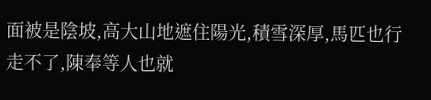面被是陰坡,高大山地遮住陽光,積雪深厚,馬匹也行走不了,陳奉等人也就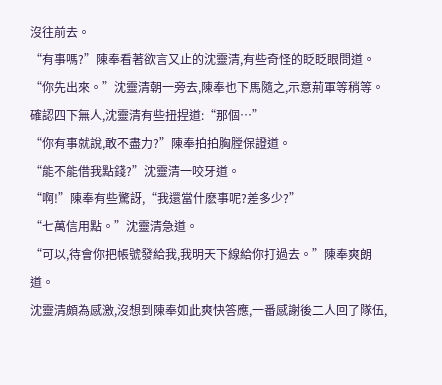沒往前去。
“有事嗎?”陳奉看著欲言又止的沈靈清,有些奇怪的眨眨眼問道。
“你先出來。”沈靈清朝一旁去,陳奉也下馬隨之,示意荊軍等稍等。
確認四下無人,沈靈清有些扭捏道:“那個…”
“你有事就說,敢不盡力?”陳奉拍拍胸膛保證道。
“能不能借我點錢?”沈靈清一咬牙道。
“啊!”陳奉有些驚訝,“我還當什麽事呢?差多少?”
“七萬信用點。”沈靈清急道。
“可以,待會你把帳號發給我,我明天下線給你打過去。”陳奉爽朗道。
沈靈清頗為感激,沒想到陳奉如此爽快答應,一番感謝後二人回了隊伍,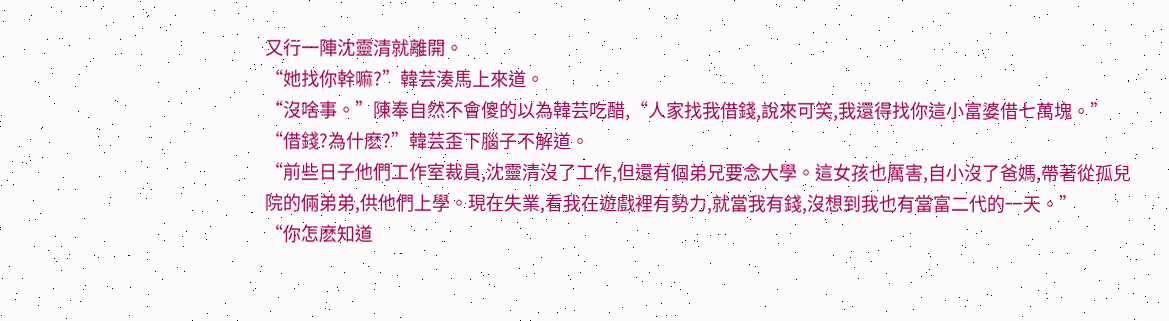又行一陣沈靈清就離開。
“她找你幹嘛?”韓芸湊馬上來道。
“沒啥事。”陳奉自然不會傻的以為韓芸吃醋,“人家找我借錢,說來可笑,我還得找你這小富婆借七萬塊。”
“借錢?為什麽?”韓芸歪下腦子不解道。
“前些日子他們工作室裁員,沈靈清沒了工作,但還有個弟兄要念大學。這女孩也厲害,自小沒了爸媽,帶著從孤兒院的倆弟弟,供他們上學。現在失業,看我在遊戲裡有勢力,就當我有錢,沒想到我也有當富二代的一天。”
“你怎麽知道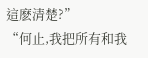這麽清楚?”
“何止,我把所有和我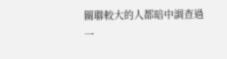關聯較大的人都暗中調查過一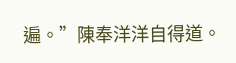遍。”陳奉洋洋自得道。